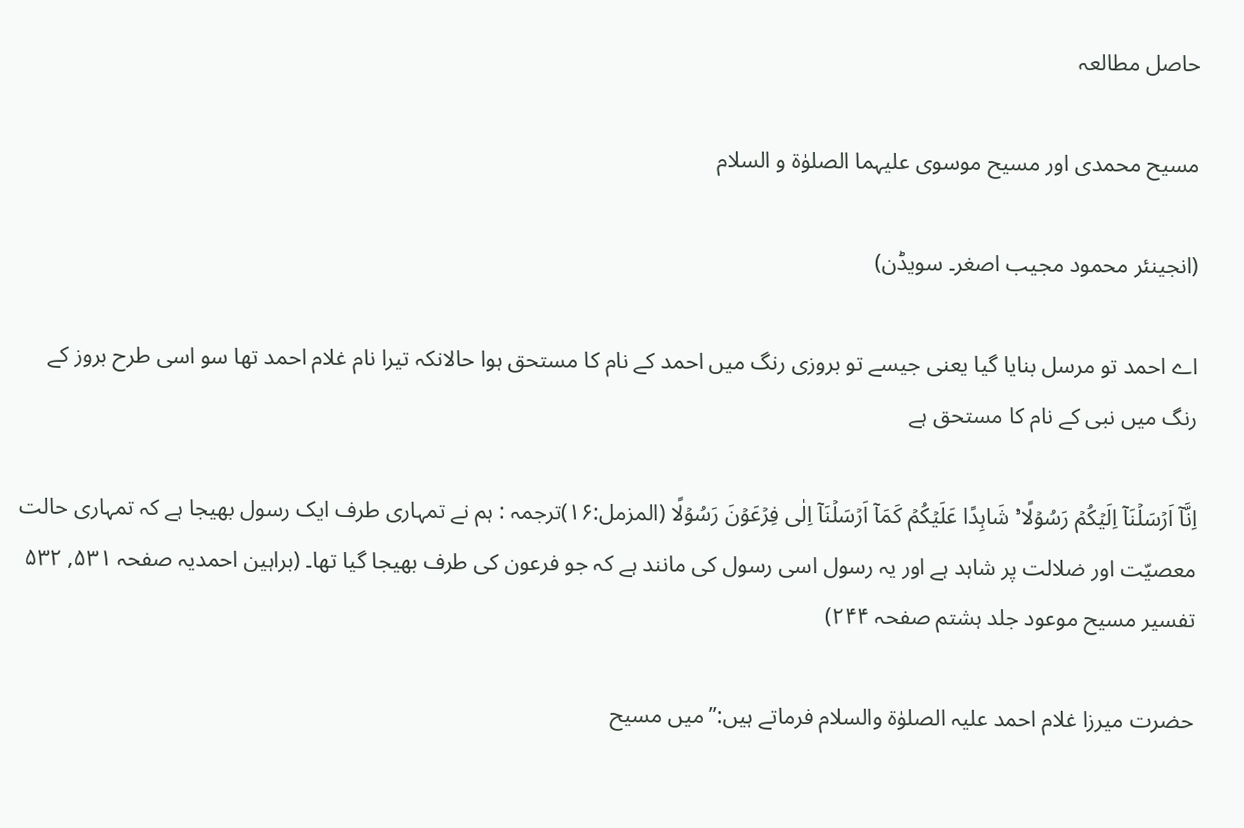حاصل مطالعہ

مسیح محمدی اور مسیح موسوی علیہما الصلوٰۃ و السلام

(انجینئر محمود مجیب اصغر۔ سویڈن)

اے احمد تو مرسل بنایا گیا یعنی جیسے تو بروزی رنگ میں احمد کے نام کا مستحق ہوا حالانکہ تیرا نام غلام احمد تھا سو اسی طرح بروز کے رنگ میں نبی کے نام کا مستحق ہے

اِنَّاۤ اَرۡسَلۡنَاۤ اِلَیۡکُمۡ رَسُوۡلًا ۬ۙ شَاہِدًا عَلَیۡکُمۡ کَمَاۤ اَرۡسَلۡنَاۤ اِلٰی فِرۡعَوۡنَ رَسُوۡلًا (المزمل:۱۶)ترجمہ : ہم نے تمہاری طرف ایک رسول بھیجا ہے کہ تمہاری حالت معصیّت اور ضلالت پر شاہد ہے اور یہ رسول اسی رسول کی مانند ہے کہ جو فرعون کی طرف بھیجا گیا تھا۔ (براہین احمدیہ صفحہ ۵۳۱, ۵۳۲ تفسیر مسیح موعود جلد ہشتم صفحہ ۲۴۴)

حضرت میرزا غلام احمد علیہ الصلوٰۃ والسلام فرماتے ہیں:’’میں مسیح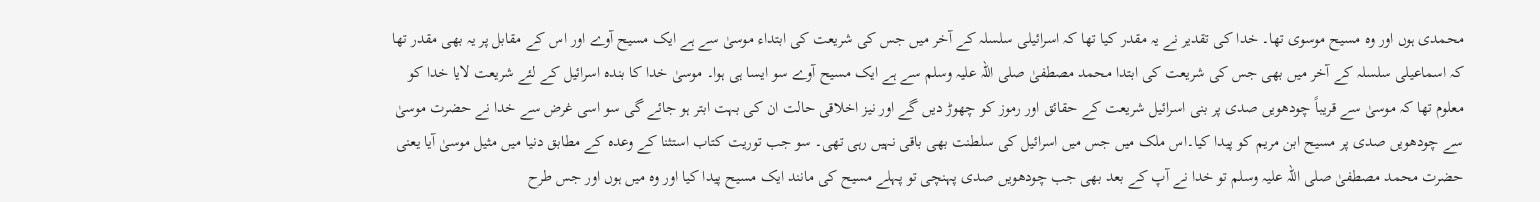محمدی ہوں اور وہ مسیح موسوی تھا۔ خدا کی تقدیر نے یہ مقدر کیا تھا کہ اسرائیلی سلسلہ کے آخر میں جس کی شریعت کی ابتداء موسیٰ سے ہے ایک مسیح آوے اور اس کے مقابل پر یہ بھی مقدر تھا کہ اسماعیلی سلسلہ کے آخر میں بھی جس کی شریعت کی ابتدا محمد مصطفیٰ صلی اللہ علیہ وسلم سے ہے ایک مسیح آوے سو ایسا ہی ہوا۔ موسیٰ خدا کا بندہ اسرائیل کے لئے شریعت لایا خدا کو معلوم تھا کہ موسیٰ سے قریباً چودھویں صدی پر بنی اسرائیل شریعت کے حقائق اور رموز کو چھوڑ دیں گے اور نیز اخلاقی حالت ان کی بہت ابتر ہو جائے گی سو اسی غرض سے خدا نے حضرت موسیٰ سے چودھویں صدی پر مسیح ابن مریم کو پیدا کیا۔اس ملک میں جس میں اسرائیل کی سلطنت بھی باقی نہیں رہی تھی۔ سو جب توریت کتاب استثنا کے وعدہ کے مطابق دنیا میں مثیل موسیٰ آیا یعنی حضرت محمد مصطفیٰ صلی اللہ علیہ وسلم تو خدا نے آپ کے بعد بھی جب چودھویں صدی پہنچی تو پہلے مسیح کی مانند ایک مسیح پیدا کیا اور وہ میں ہوں اور جس طرح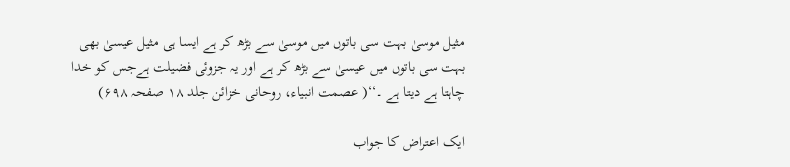مثیل موسیٰ بہت سی باتوں میں موسیٰ سے بڑھ کر ہے ایسا ہی مثیل عیسیٰ بھی بہت سی باتوں میں عیسیٰ سے بڑھ کر ہے اور یہ جزوئی فضیلت ہےجس کو خدا چاہتا ہے دیتا ہے ۔‘‘( عصمت انبیاء، روحانی خزائن جلد ۱۸ صفحہ ۶۹۸)

ایک اعتراض کا جواب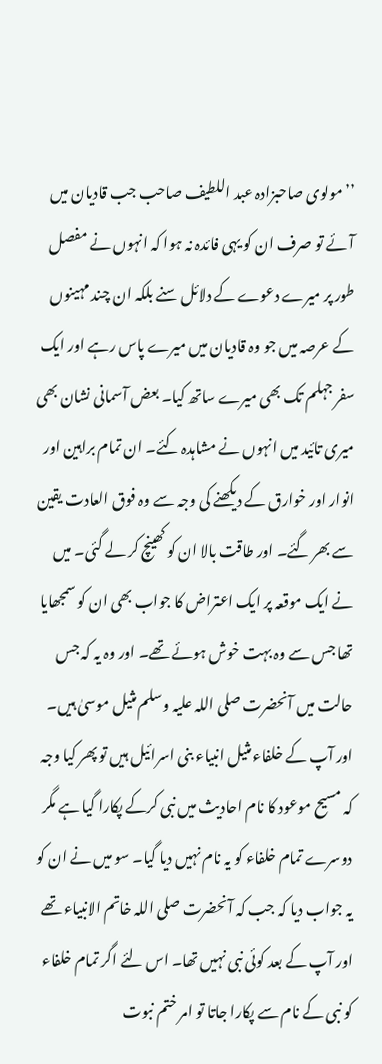’’مولوی صاحبزادہ عبد اللطیف صاحب جب قادیان میں آئے تو صرف ان کو یہی فائدہ نہ ہوا کہ انہوں نے مفصل طور پر میرے دعوے کے دلائل سنے بلکہ ان چند مہینوں کے عرصہ میں جو وہ قادیان میں میرے پاس رہے اور ایک سفر جہلم تک بھی میرے ساتھ کیا۔ بعض آسمانی نشان بھی میری تائید میں انہوں نے مشاہدہ کئے۔ ان تمام براہین اور انوار اور خوارق کے دیکھنے کی وجہ سے وہ فوق العادت یقین سے بھر گئے۔ اور طاقت بالا ان کو کھینچ کر لے گئی۔ میں نے ایک موقعہ پر ایک اعتراض کا جواب بھی ان کو سمجھایا تھا جس سے وہ بہت خوش ہوئے تھے۔ اور وہ یہ کہ جس حالت میں آنحضرت صلی اللہ علیہ وسلم مثیل موسیٰ ہیں۔ اور آپ کے خلفاء مثیل انبیاء بنی اسرائیل ہیں تو پھر کیا وجہ کہ مسیح موعود کا نام احادیث میں نبی کرکے پکارا گیا ہے مگر دوسرے تمام خلفاء کو یہ نام نہیں دیا گیا۔ سو میں نے ان کو یہ جواب دیا کہ جب کہ آنحضرت صلی اللہ خاتم الانبیاء تھے اور آپ کے بعد کوئی نبی نہیں تھا۔ اس لئے اگر تمام خلفاء کو نبی کے نام سے پکارا جاتا تو امر ختم نبوت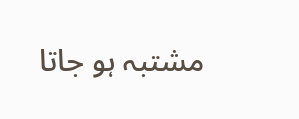مشتبہ ہو جاتا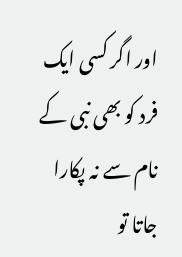اور اگر کسی ایک فرد کو بھی نبی کے نام سے نہ پکارا جاتا تو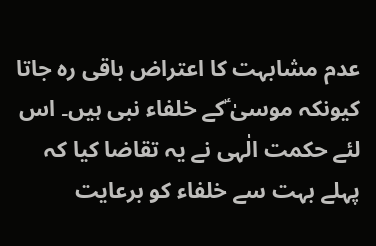عدم مشابہت کا اعتراض باقی رہ جاتا کیونکہ موسیٰ ؑکے خلفاء نبی ہیں۔ اس لئے حکمت الٰہی نے یہ تقاضا کیا کہ پہلے بہت سے خلفاء کو برعایت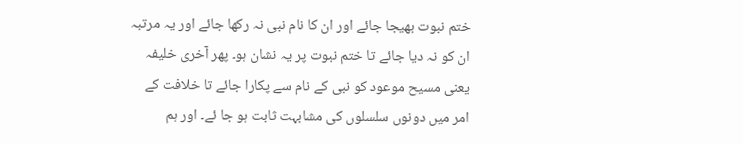ختم نبوت بھیجا جائے اور ان کا نام نبی نہ رکھا جائے اور یہ مرتبہ ان کو نہ دیا جائے تا ختم نبوت پر یہ نشان ہو۔ پھر آخری خلیفہ یعنی مسیح موعود کو نبی کے نام سے پکارا جائے تا خلافت کے امر میں دونوں سلسلوں کی مشابہت ثابت ہو جا ئے۔ اور ہم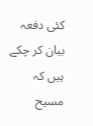کئی دفعہ بیان کر چکے ہیں کہ مسیح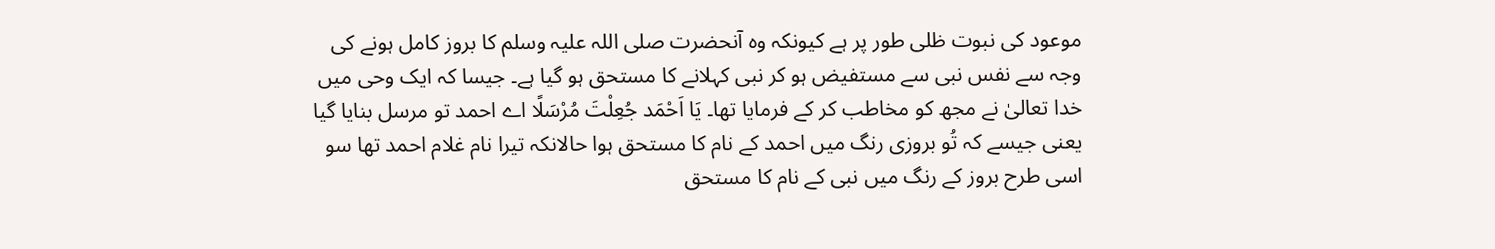موعود کی نبوت ظلی طور پر ہے کیونکہ وہ آنحضرت صلی اللہ علیہ وسلم کا بروز کامل ہونے کی وجہ سے نفس نبی سے مستفیض ہو کر نبی کہلانے کا مستحق ہو گیا ہے۔ جیسا کہ ایک وحی میں خدا تعالیٰ نے مجھ کو مخاطب کر کے فرمایا تھا۔ یَا اَحْمَد جُعِلْتَ مُرْسَلًا اے احمد تو مرسل بنایا گیا یعنی جیسے کہ تُو بروزی رنگ میں احمد کے نام کا مستحق ہوا حالانکہ تیرا نام غلام احمد تھا سو اسی طرح بروز کے رنگ میں نبی کے نام کا مستحق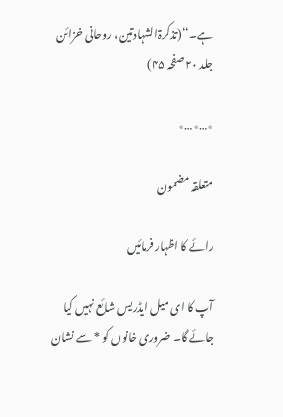ہے۔‘‘(تذکرۃالشہادتین، روحانی خزائن جلد ۲۰ صفحہ ۴۵)

٭…٭…٭

متعلقہ مضمون

رائے کا اظہار فرمائیں

آپ کا ای میل ایڈریس شائع نہیں کیا جائے گا۔ ضروری خانوں کو * سے نشان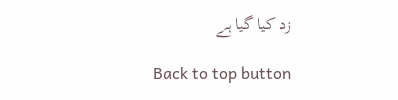زد کیا گیا ہے

Back to top button